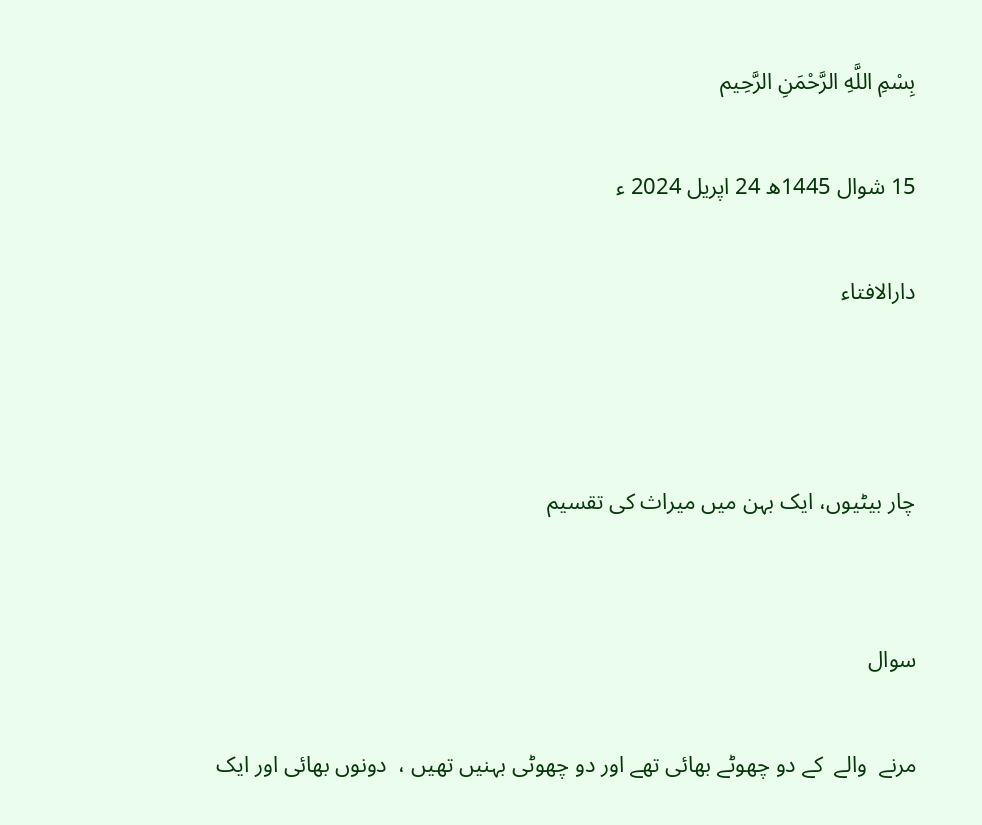بِسْمِ اللَّهِ الرَّحْمَنِ الرَّحِيم

15 شوال 1445ھ 24 اپریل 2024 ء

دارالافتاء



چار بیٹیوں، ایک بہن میں میراث کی تقسیم


سوال

مرنے  والے  کے دو چھوٹے بھائی تھے اور دو چھوٹی بہنیں تھیں ،  دونوں بھائی اور ایک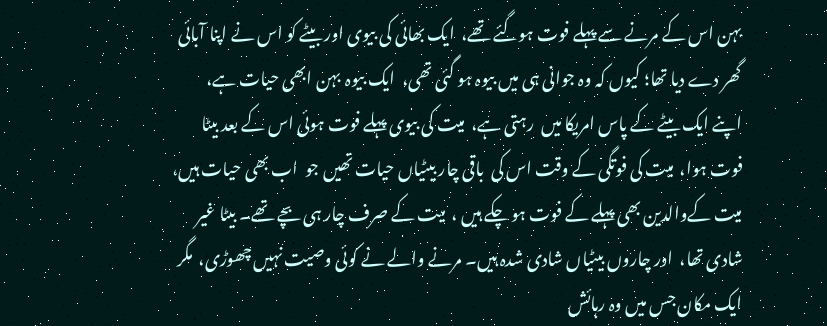بہن اس کے مرنے سے پہلے فوت ہوگئے تھے،  ایک بھائی کی بیوی اور بیٹے کو اس نے اپنا آبائی گھر دے دیا تھا؛ کیوں کہ وہ جوانی ہی میں بیوہ ہو گئی تھی،  ایک بیوہ  بہن ابھی حیات ہے،  اپنے ایک بیٹے کے پاس امریکا میں  رہتی ہے،  میت کی بیوی پہلے فوت ہوئی اس کے بعد بیٹا فوت ہوا،  میت کی فوتگی کے وقت اس کی  باقی چار بیٹیاں حیات تھیں جو  اب بھی حیات ہیں،  میت کےوالدین بھی پہلے کے فوت ہو چکے ہیں ،  میت کے صرف چار ہی بچے تھے۔ بیٹا غیر شادی تھا،  اور چاروں بیٹیاں شادی شدہ ہیں۔ مرنے والے نے کوئی وصیت نہیں چھوڑی،  مگر ایک مکان جس میں وہ رہائش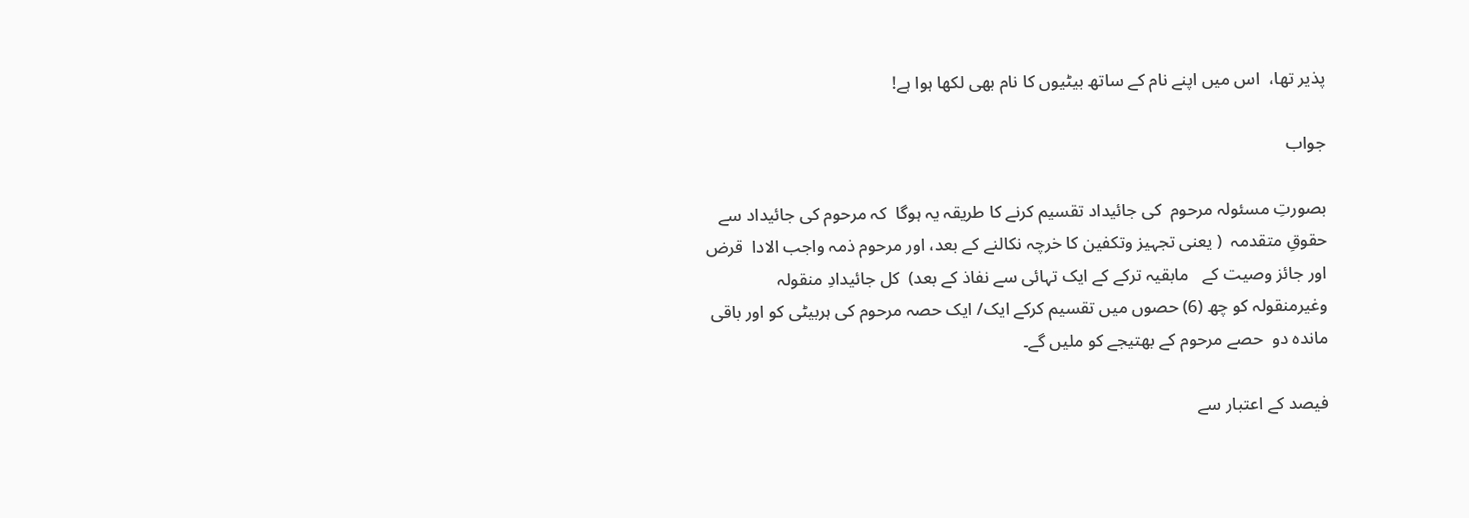پذیر تھا،  اس میں اپنے نام کے ساتھ بیٹیوں کا نام بھی لکھا ہوا ہے!

جواب

بصورتِ مسئولہ مرحوم  کی جائیداد تقسیم کرنے کا طریقہ یہ ہوگا  کہ مرحوم کی جائیداد سے حقوقِ متقدمہ  ( یعنی تجہیز وتکفین کا خرچہ نکالنے کے بعد، اور مرحوم ذمہ واجب الادا  قرض اور جائز وصیت کے   مابقیہ ترکے کے ایک تہائی سے نفاذ کے بعد)  کل جائیدادِ منقولہ وغیرمنقولہ کو چھ (6) حصوں میں تقسیم کرکے ایک/ ایک حصہ مرحوم کی ہربیٹی کو اور باقی ماندہ دو  حصے مرحوم کے بھتیجے کو ملیں گے۔

فیصد کے اعتبار سے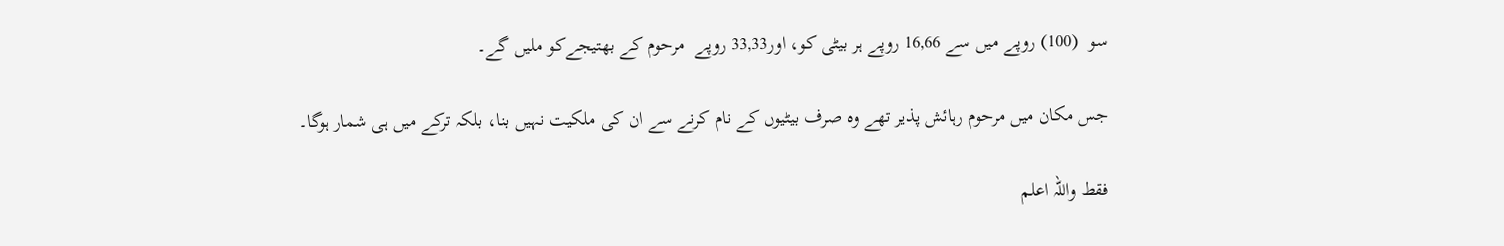سو  (100) روپے میں سے 16,66 روپے ہر بیٹی کو، اور33,33 روپے  مرحوم کے بھتیجےکو ملیں گے۔

جس مکان میں مرحوم رہائش پذیر تھے وہ صرف بیٹیوں کے نام کرنے سے ان کی ملکیت نہیں بنا، بلکہ ترکے میں ہی شمار ہوگا۔

فقط واللہ اعلم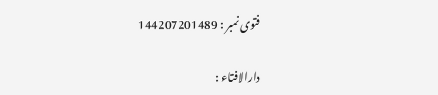فتوی نمبر : 144207201489

دارالافتاء :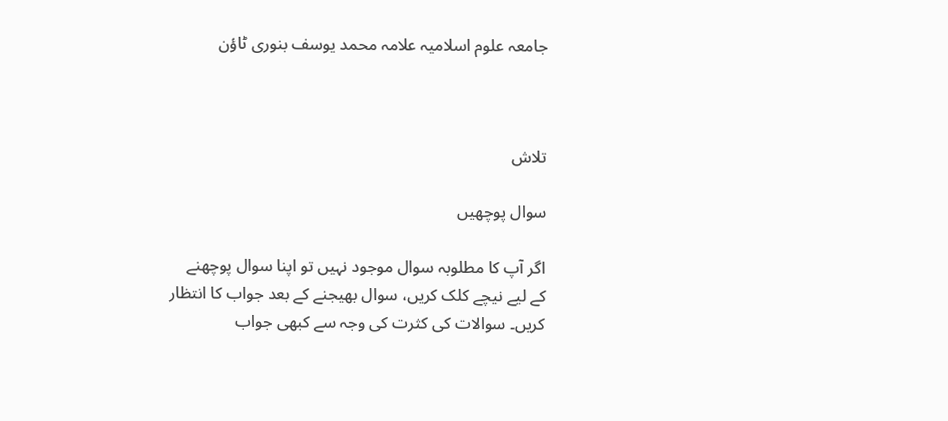جامعہ علوم اسلامیہ علامہ محمد یوسف بنوری ٹاؤن



تلاش

سوال پوچھیں

اگر آپ کا مطلوبہ سوال موجود نہیں تو اپنا سوال پوچھنے کے لیے نیچے کلک کریں، سوال بھیجنے کے بعد جواب کا انتظار کریں۔ سوالات کی کثرت کی وجہ سے کبھی جواب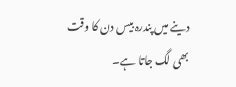دینے میں پندرہ بیس دن کا وقت بھی لگ جاتا ہے۔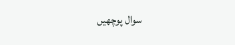سوال پوچھیں